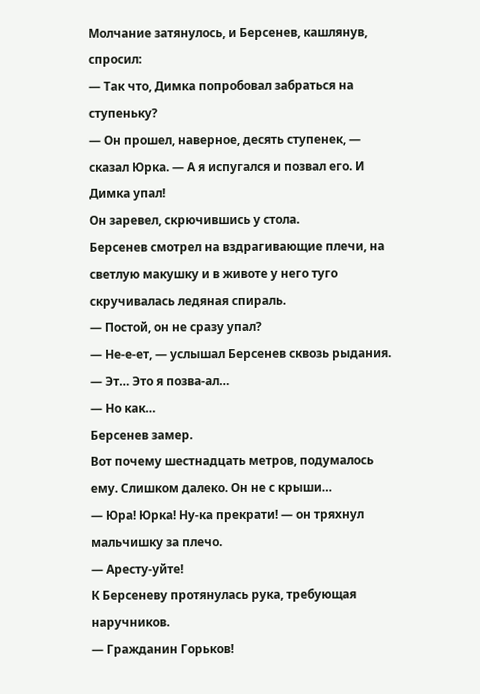Молчание затянулось, и Берсенев, кашлянув, спросил:
— Так что, Димка попробовал забраться на ступеньку?
— Он прошел, наверное, десять ступенек, — сказал Юрка. — А я испугался и позвал его. И Димка упал!
Он заревел, скрючившись у стола.
Берсенев смотрел на вздрагивающие плечи, на светлую макушку и в животе у него туго скручивалась ледяная спираль.
— Постой, он не сразу упал?
— Не-е-ет, — услышал Берсенев сквозь рыдания. — Эт… Это я позва-ал…
— Но как…
Берсенев замер.
Вот почему шестнадцать метров, подумалось ему. Слишком далеко. Он не с крыши…
— Юра! Юрка! Ну-ка прекрати! — он тряхнул мальчишку за плечо.
— Аресту-уйте!
К Берсеневу протянулась рука, требующая наручников.
— Гражданин Горьков!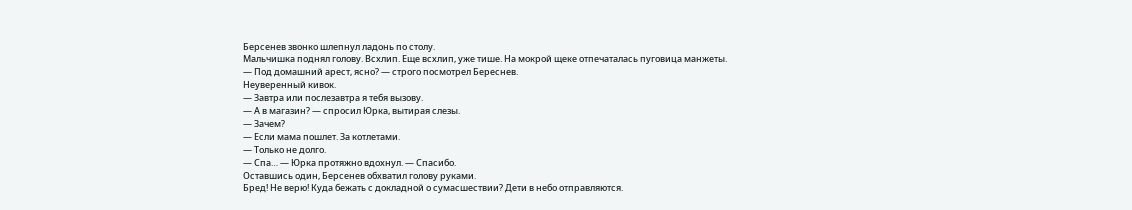Берсенев звонко шлепнул ладонь по столу.
Мальчишка поднял голову. Всхлип. Еще всхлип, уже тише. На мокрой щеке отпечаталась пуговица манжеты.
— Под домашний арест, ясно? — строго посмотрел Береснев.
Неуверенный кивок.
— Завтра или послезавтра я тебя вызову.
— А в магазин? — спросил Юрка, вытирая слезы.
— Зачем?
— Если мама пошлет. За котлетами.
— Только не долго.
— Спа… — Юрка протяжно вдохнул. — Спасибо.
Оставшись один, Берсенев обхватил голову руками.
Бред! Не верю! Куда бежать с докладной о сумасшествии? Дети в небо отправляются.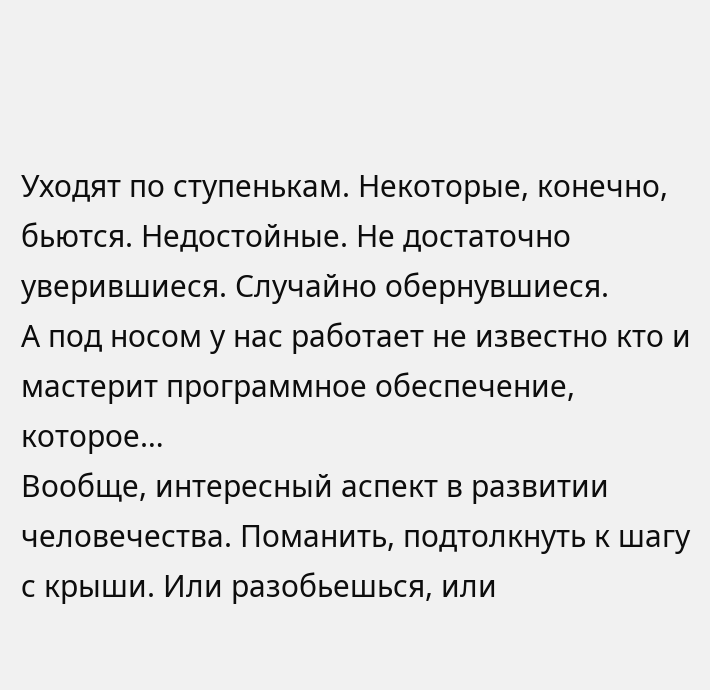Уходят по ступенькам. Некоторые, конечно, бьются. Недостойные. Не достаточно уверившиеся. Случайно обернувшиеся.
А под носом у нас работает не известно кто и мастерит программное обеспечение, которое…
Вообще, интересный аспект в развитии человечества. Поманить, подтолкнуть к шагу с крыши. Или разобьешься, или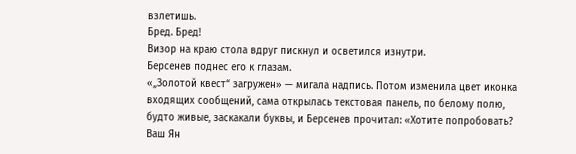взлетишь.
Бред. Бред!
Визор на краю стола вдруг пискнул и осветился изнутри.
Берсенев поднес его к глазам.
«„Золотой квест“ загружен» — мигала надпись. Потом изменила цвет иконка входящих сообщений, сама открылась текстовая панель, по белому полю, будто живые, заскакали буквы, и Берсенев прочитал: «Хотите попробовать? Ваш Ян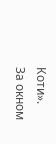Коти».
За окном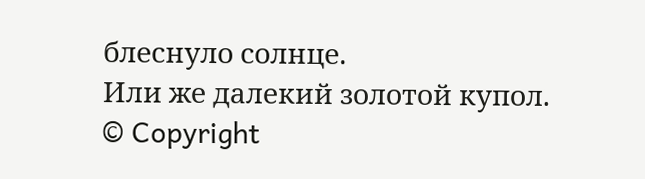блеснуло солнце.
Или же далекий золотой купол.
© Copyright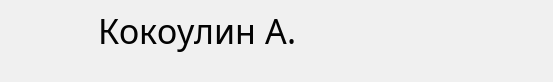Кокоулин А.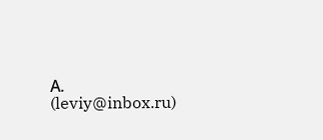А. (leviy@inbox.ru)